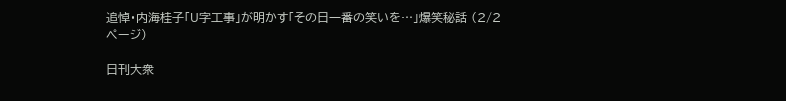追悼・内海桂子「U字工事」が明かす「その日一番の笑いを…」爆笑秘話 (2/2ページ)

日刊大衆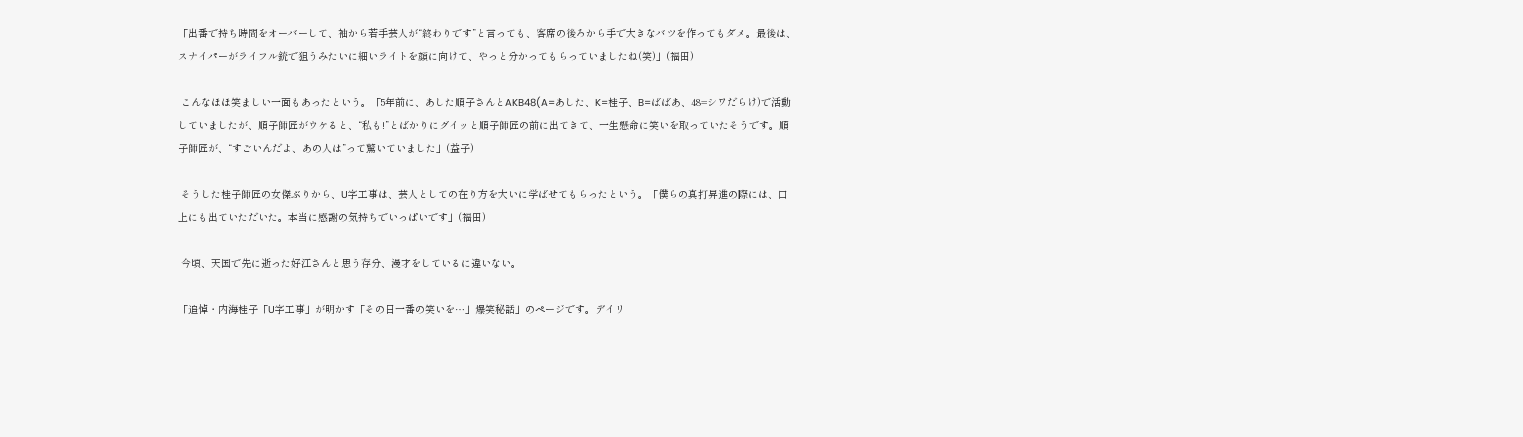「出番で持ち時間をオーバーして、袖から若手芸人が“終わりです”と言っても、客席の後ろから手で大きなバツを作ってもダメ。最後は、スナイパーがライフル銃で狙うみたいに細いライトを顔に向けて、やっと分かってもらっていましたね(笑)」(福田)

 こんなほほ笑ましい一面もあったという。「5年前に、あした順子さんとAKB48(A=あした、K=桂子、B=ばばあ、48=シワだらけ)で活動していましたが、順子師匠がウケると、“私も!”とばかりにグイッと順子師匠の前に出てきて、一生懸命に笑いを取っていたそうです。順子師匠が、“すごいんだよ、あの人は”って驚いていました」(益子)

 そうした桂子師匠の女傑ぶりから、U字工事は、芸人としての在り方を大いに学ばせてもらったという。「僕らの真打昇進の際には、口上にも出ていただいた。本当に感謝の気持ちでいっぱいです」(福田)

 今頃、天国で先に逝った好江さんと思う存分、漫才をしているに違いない。

「追悼・内海桂子「U字工事」が明かす「その日一番の笑いを…」爆笑秘話」のページです。デイリ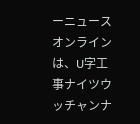ーニュースオンラインは、U字工事ナイツウッチャンナ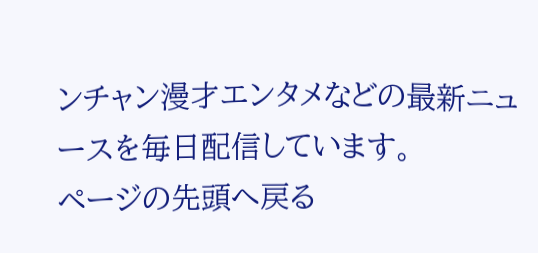ンチャン漫才エンタメなどの最新ニュースを毎日配信しています。
ページの先頭へ戻る